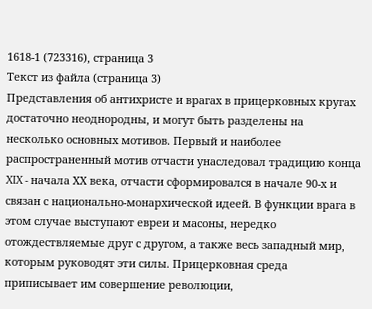1618-1 (723316), страница 3
Текст из файла (страница 3)
Представления об антихристе и врагах в прицерковных кругах достаточно неоднородны, и могут быть разделены на несколько основных мотивов. Первый и наиболее распространенный мотив отчасти унаследовал традицию конца XIX - начала ХХ века, отчасти сформировался в начале 90-х и связан с национально-монархической идеей. В функции врага в этом случае выступают евреи и масоны, нередко отождествляемые друг с другом, а также весь западный мир, которым руководят эти силы. Прицерковная среда приписывает им совершение революции,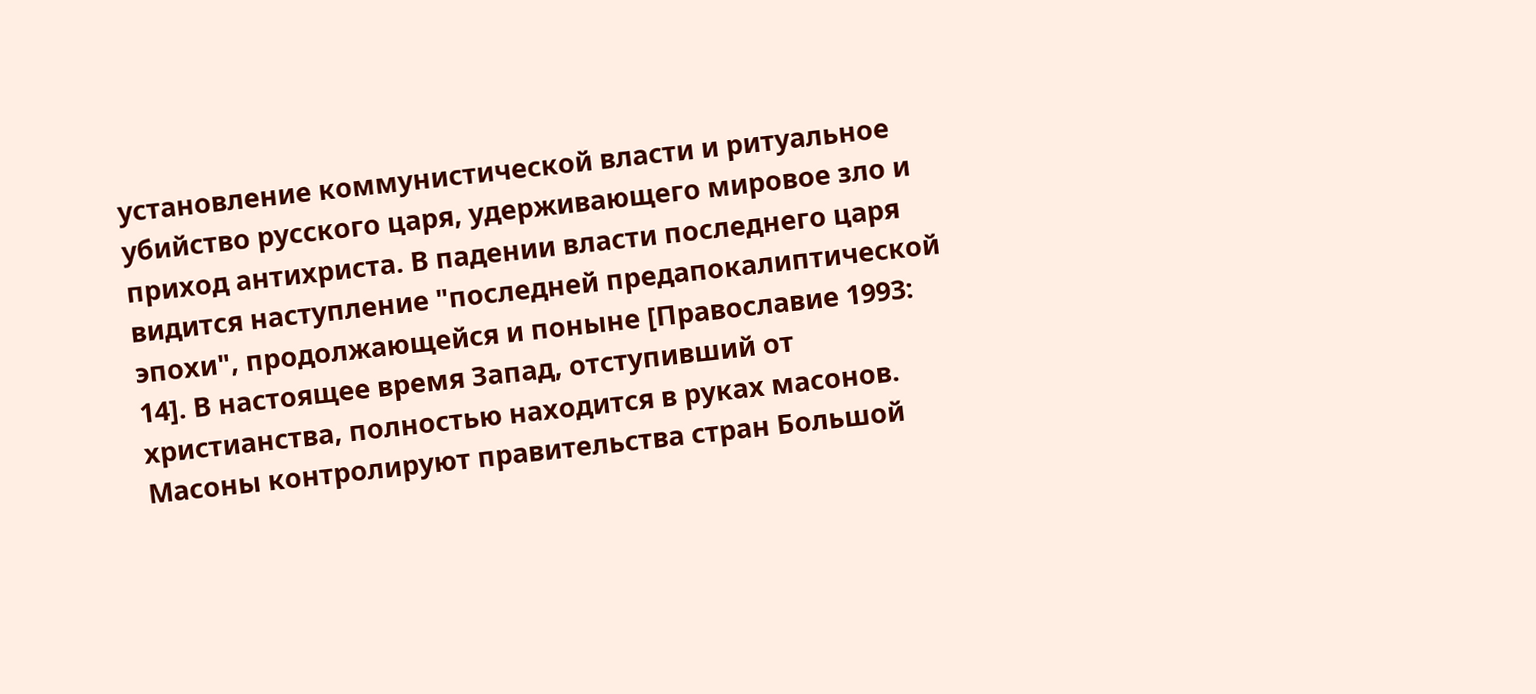установление коммунистической власти и ритуальное убийство русского царя, удерживающего мировое зло и приход антихриста. В падении власти последнего царя видится наступление "последней предапокалиптической эпохи", продолжающейся и поныне [Православие 1993: 14]. В настоящее время Запад, отступивший от христианства, полностью находится в руках масонов. Масоны контролируют правительства стран Большой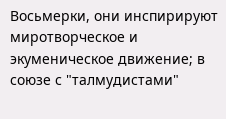Восьмерки, они инспирируют миротворческое и экуменическое движение; в союзе с "талмудистами"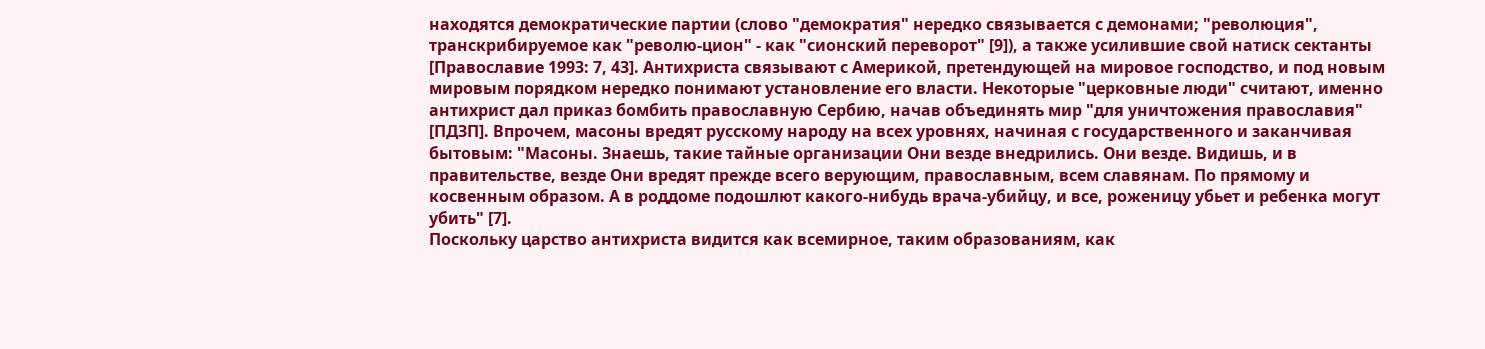находятся демократические партии (слово "демократия" нередко связывается с демонами; "революция", транскрибируемое как "револю-цион" - как "сионский переворот" [9]), а также усилившие свой натиск сектанты [Православие 1993: 7, 43]. Антихриста связывают с Америкой, претендующей на мировое господство, и под новым мировым порядком нередко понимают установление его власти. Некоторые "церковные люди" считают, именно антихрист дал приказ бомбить православную Сербию, начав объединять мир "для уничтожения православия" [ПДЗП]. Впрочем, масоны вредят русскому народу на всех уровнях, начиная с государственного и заканчивая бытовым: "Масоны. Знаешь, такие тайные организации Они везде внедрились. Они везде. Видишь, и в правительстве, везде Они вредят прежде всего верующим, православным, всем славянам. По прямому и косвенным образом. А в роддоме подошлют какого-нибудь врача-убийцу, и все, роженицу убьет и ребенка могут убить" [7].
Поскольку царство антихриста видится как всемирное, таким образованиям, как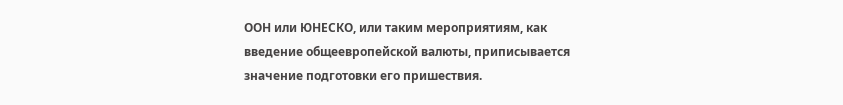ООН или ЮНЕСКО, или таким мероприятиям, как введение общеевропейской валюты, приписывается значение подготовки его пришествия.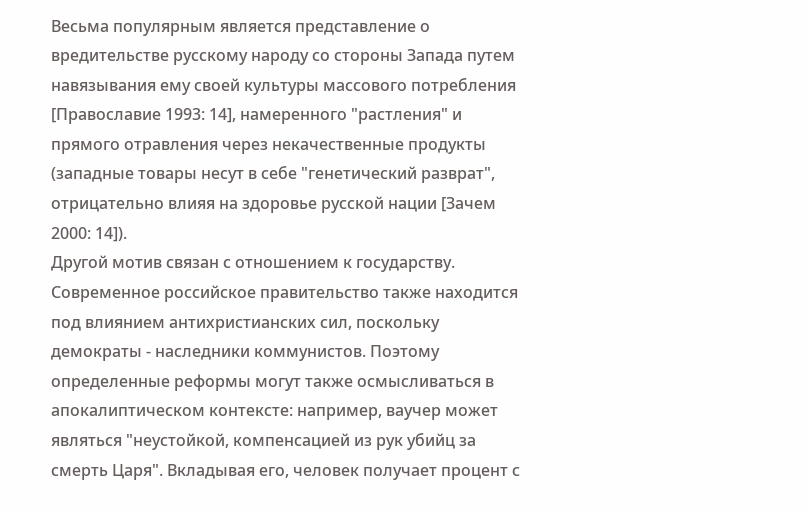Весьма популярным является представление о вредительстве русскому народу со стороны Запада путем навязывания ему своей культуры массового потребления [Православие 1993: 14], намеренного "растления" и прямого отравления через некачественные продукты (западные товары несут в себе "генетический разврат", отрицательно влияя на здоровье русской нации [Зачем 2000: 14]).
Другой мотив связан с отношением к государству. Современное российское правительство также находится под влиянием антихристианских сил, поскольку демократы - наследники коммунистов. Поэтому определенные реформы могут также осмысливаться в апокалиптическом контексте: например, ваучер может являться "неустойкой, компенсацией из рук убийц за смерть Царя". Вкладывая его, человек получает процент с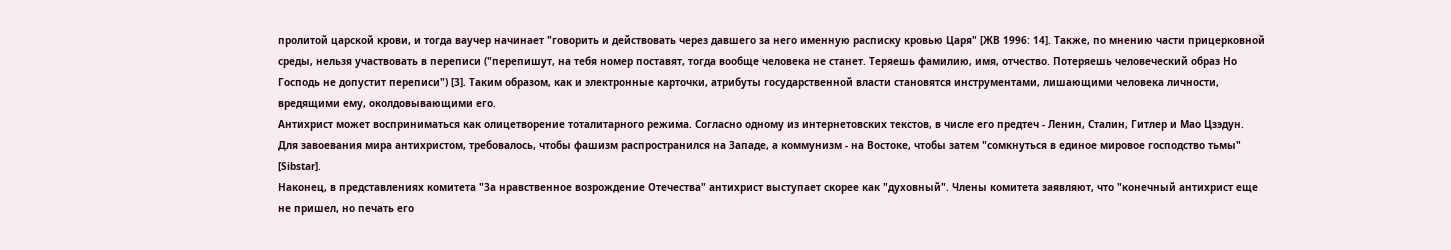пролитой царской крови, и тогда ваучер начинает "говорить и действовать через давшего за него именную расписку кровью Царя" [ЖВ 1996: 14]. Также, по мнению части прицерковной среды, нельзя участвовать в переписи ("перепишут, на тебя номер поставят, тогда вообще человека не станет. Теряешь фамилию, имя, отчество. Потеряешь человеческий образ Но Господь не допустит переписи") [3]. Таким образом, как и электронные карточки, атрибуты государственной власти становятся инструментами, лишающими человека личности, вредящими ему, околдовывающими его.
Антихрист может восприниматься как олицетворение тоталитарного режима. Согласно одному из интернетовских текстов, в числе его предтеч - Ленин, Сталин, Гитлер и Мао Цзэдун. Для завоевания мира антихристом, требовалось, чтобы фашизм распространился на Западе, а коммунизм - на Востоке, чтобы затем "сомкнуться в единое мировое господство тьмы" [Sibstar].
Наконец, в представлениях комитета "За нравственное возрождение Отечества" антихрист выступает скорее как "духовный". Члены комитета заявляют, что "конечный антихрист еще не пришел, но печать его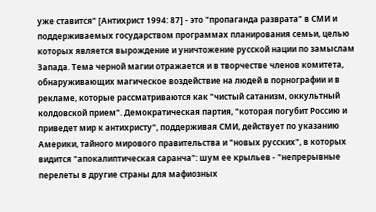уже ставится" [Антихрист 1994: 87] - это "пропаганда разврата" в СМИ и поддерживаемых государством программах планирования семьи, целью которых является вырождение и уничтожение русской нации по замыслам Запада. Тема черной магии отражается и в творчестве членов комитета, обнаруживающих магическое воздействие на людей в порнографии и в рекламе, которые рассматриваются как "чистый сатанизм, оккультный колдовской прием". Демократическая партия, "которая погубит Россию и приведет мир к антихристу", поддерживая СМИ, действует по указанию Америки, тайного мирового правительства и "новых русских", в которых видится "апокалиптическая саранча": шум ее крыльев - "непрерывные перелеты в другие страны для мафиозных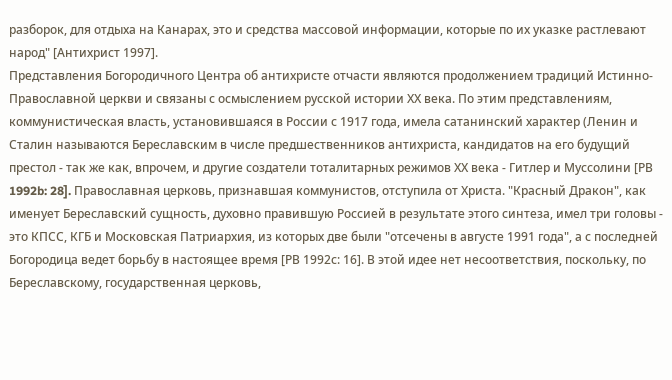разборок, для отдыха на Канарах, это и средства массовой информации, которые по их указке растлевают народ" [Антихрист 1997].
Представления Богородичного Центра об антихристе отчасти являются продолжением традиций Истинно-Православной церкви и связаны с осмыслением русской истории ХХ века. По этим представлениям, коммунистическая власть, установившаяся в России с 1917 года, имела сатанинский характер (Ленин и Сталин называются Береславским в числе предшественников антихриста, кандидатов на его будущий престол - так же как, впрочем, и другие создатели тоталитарных режимов ХХ века - Гитлер и Муссолини [РВ 1992b: 28]. Православная церковь, признавшая коммунистов, отступила от Христа. "Красный Дракон", как именует Береславский сущность, духовно правившую Россией в результате этого синтеза, имел три головы - это КПСС, КГБ и Московская Патриархия, из которых две были "отсечены в августе 1991 года", а с последней Богородица ведет борьбу в настоящее время [РВ 1992с: 16]. В этой идее нет несоответствия, поскольку, по Береславскому, государственная церковь,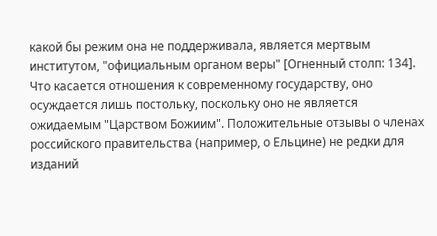какой бы режим она не поддерживала, является мертвым институтом, "официальным органом веры" [Огненный столп: 134]. Что касается отношения к современному государству, оно осуждается лишь постольку, поскольку оно не является ожидаемым "Царством Божиим". Положительные отзывы о членах российского правительства (например, о Ельцине) не редки для изданий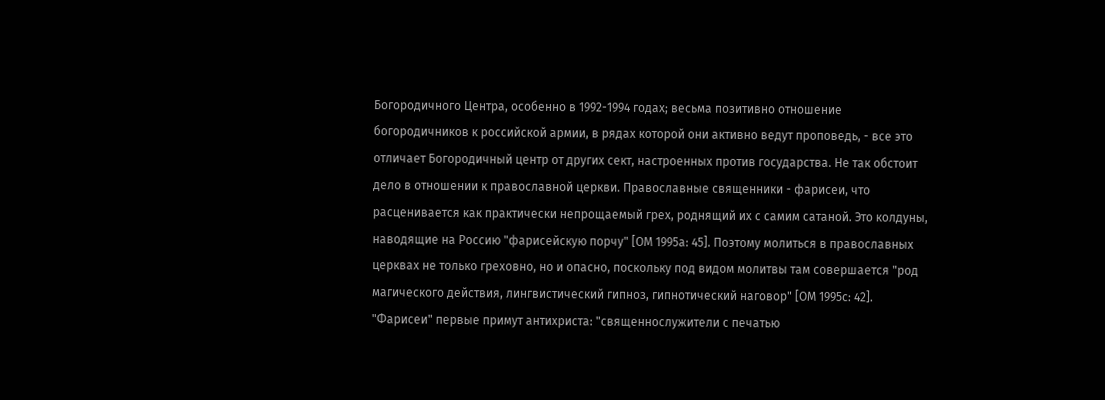Богородичного Центра, особенно в 1992-1994 годах; весьма позитивно отношение богородичников к российской армии, в рядах которой они активно ведут проповедь, - все это отличает Богородичный центр от других сект, настроенных против государства. Не так обстоит дело в отношении к православной церкви. Православные священники - фарисеи, что расценивается как практически непрощаемый грех, роднящий их с самим сатаной. Это колдуны, наводящие на Россию "фарисейскую порчу" [ОМ 1995а: 45]. Поэтому молиться в православных церквах не только греховно, но и опасно, поскольку под видом молитвы там совершается "род магического действия, лингвистический гипноз, гипнотический наговор" [ОМ 1995с: 42]. "Фарисеи" первые примут антихриста: "священнослужители с печатью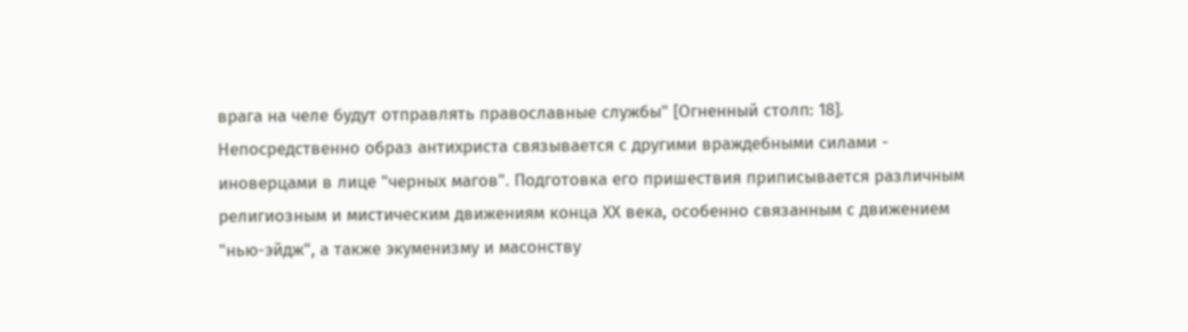врага на челе будут отправлять православные службы" [Огненный столп: 18].
Непосредственно образ антихриста связывается с другими враждебными силами - иноверцами в лице "черных магов". Подготовка его пришествия приписывается различным религиозным и мистическим движениям конца ХХ века, особенно связанным с движением "нью-эйдж", а также экуменизму и масонству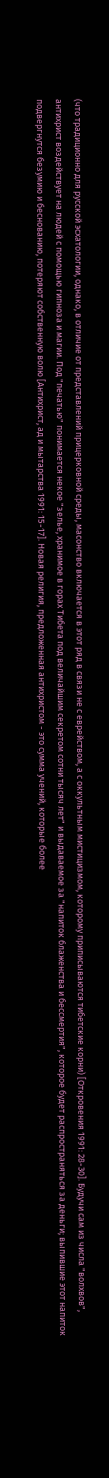(что традиционно для русской эсхатологии, однако, в отличие от представлений прицерковной среды, масонство включается в этот ряд в связи не с еврейством, а с оккультным мистицизмом, которому приписываются тибетские корни) [Откровения 1991: 28-30]. Будучи сам из числа "волхвов", антихрист воздействует на людей с помощью гипноза и магии. Под "печатью" понимается некое "зелье, хранимое в горах Тибета под величайшим секретом сотни тысяч лет" и выдаваемое за "напиток блаженства и бессмертия", которое будет распространяться за деньги; выпившие этот напиток подвергнутся безумию и беснованию, потеряют собственную волю [Антихрист, ад и мытарства 1991: 15-17]. Новая религия, предложенная антихристом - это сумма учений, которые более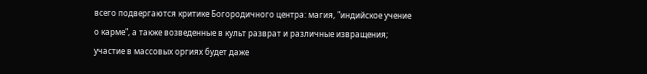всего подвергаются критике Богородичного центра: магия, "индийское учение о карме", а также возведенные в культ разврат и различные извращения; участие в массовых оргиях будет даже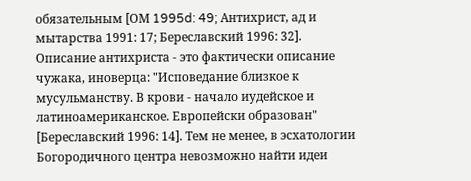обязательным [ОМ 1995d: 49; Антихрист, ад и мытарства 1991: 17; Береславский 1996: 32]. Описание антихриста - это фактически описание чужака, иноверца: "Исповедание близкое к мусульманству. В крови - начало иудейское и латиноамериканское. Европейски образован" [Береславский 1996: 14]. Тем не менее, в эсхатологии Богородичного центра невозможно найти идеи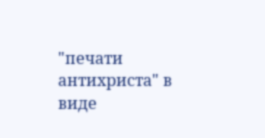"печати антихриста" в виде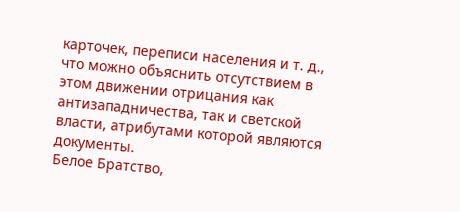карточек, переписи населения и т. д., что можно объяснить отсутствием в этом движении отрицания как антизападничества, так и светской власти, атрибутами которой являются документы.
Белое Братство,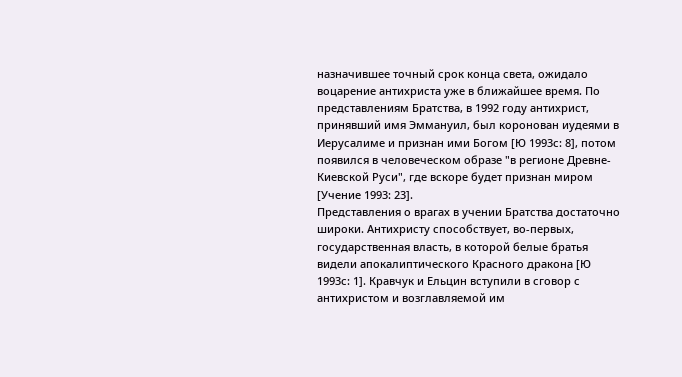назначившее точный срок конца света, ожидало воцарение антихриста уже в ближайшее время. По представлениям Братства, в 1992 году антихрист, принявший имя Эммануил, был коронован иудеями в Иерусалиме и признан ими Богом [Ю 1993с: 8], потом появился в человеческом образе "в регионе Древне-Киевской Руси", где вскоре будет признан миром [Учение 1993: 23].
Представления о врагах в учении Братства достаточно широки. Антихристу способствует, во-первых, государственная власть, в которой белые братья видели апокалиптического Красного дракона [Ю 1993с: 1]. Кравчук и Ельцин вступили в сговор с антихристом и возглавляемой им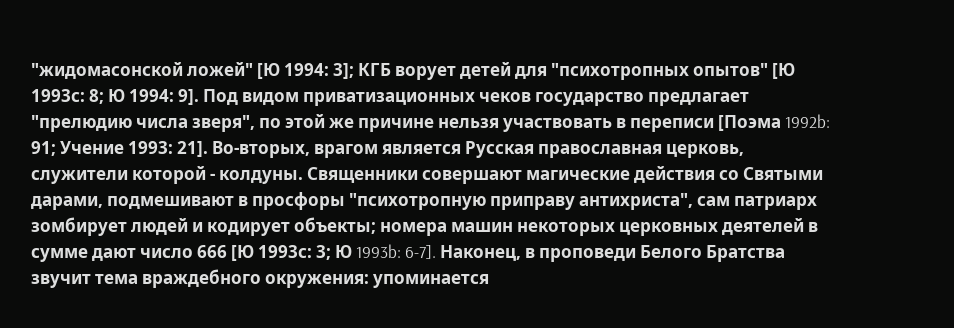"жидомасонской ложей" [Ю 1994: 3]; КГБ ворует детей для "психотропных опытов" [Ю 1993с: 8; Ю 1994: 9]. Под видом приватизационных чеков государство предлагает "прелюдию числа зверя", по этой же причине нельзя участвовать в переписи [Поэма 1992b: 91; Учение 1993: 21]. Во-вторых, врагом является Русская православная церковь, служители которой - колдуны. Священники совершают магические действия со Святыми дарами, подмешивают в просфоры "психотропную приправу антихриста", сам патриарх зомбирует людей и кодирует объекты; номера машин некоторых церковных деятелей в сумме дают число 666 [Ю 1993с: 3; Ю 1993b: 6-7]. Наконец, в проповеди Белого Братства звучит тема враждебного окружения: упоминается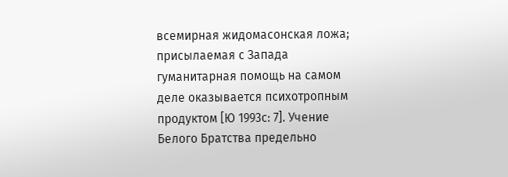всемирная жидомасонская ложа; присылаемая с Запада гуманитарная помощь на самом деле оказывается психотропным продуктом [Ю 1993с: 7]. Учение Белого Братства предельно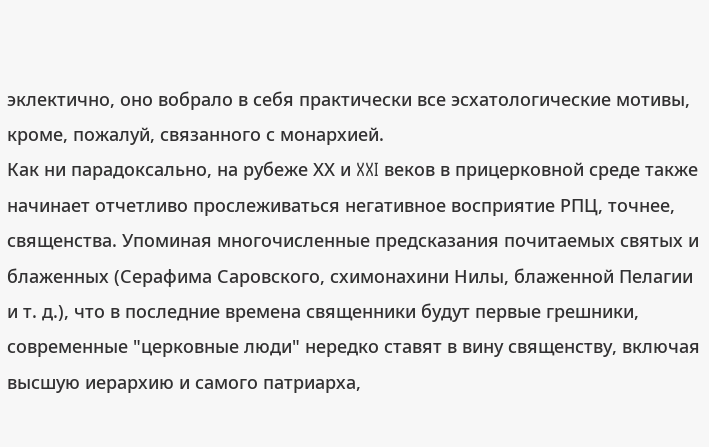эклектично, оно вобрало в себя практически все эсхатологические мотивы, кроме, пожалуй, связанного с монархией.
Как ни парадоксально, на рубеже ХХ и XXI веков в прицерковной среде также начинает отчетливо прослеживаться негативное восприятие РПЦ, точнее, священства. Упоминая многочисленные предсказания почитаемых святых и блаженных (Серафима Саровского, схимонахини Нилы, блаженной Пелагии и т. д.), что в последние времена священники будут первые грешники, современные "церковные люди" нередко ставят в вину священству, включая высшую иерархию и самого патриарха,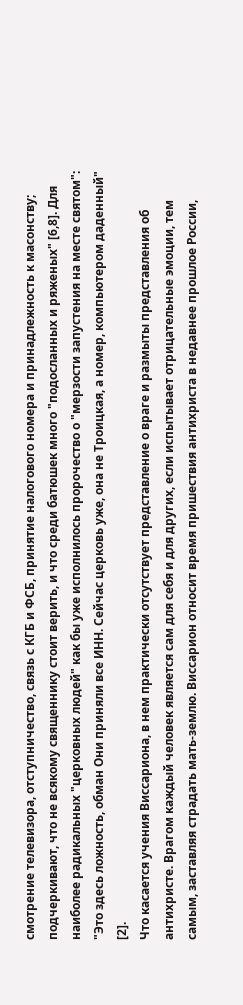смотрение телевизора, отступничество, связь с КГБ и ФСБ, принятие налогового номера и принадлежность к масонству; подчеркивают, что не всякому священнику стоит верить, и что среди батюшек много "подосланных и ряженых" [6,8]. Для наиболее радикальных "церковных людей" как бы уже исполнилось пророчество о "мерзости запустения на месте святом": "Это здесь ложность, обман Они приняли все ИНН. Сейчас церковь уже, она не Троицкая, а номер, компьютером даденный" [2].
Что касается учения Виссариона, в нем практически отсутствует представление о враге и размыты представления об антихристе. Врагом каждый человек является сам для себя и для других, если испытывает отрицательные эмоции, тем самым, заставляя страдать мать-землю. Виссарион относит время пришествия антихриста в недавнее прошлое России,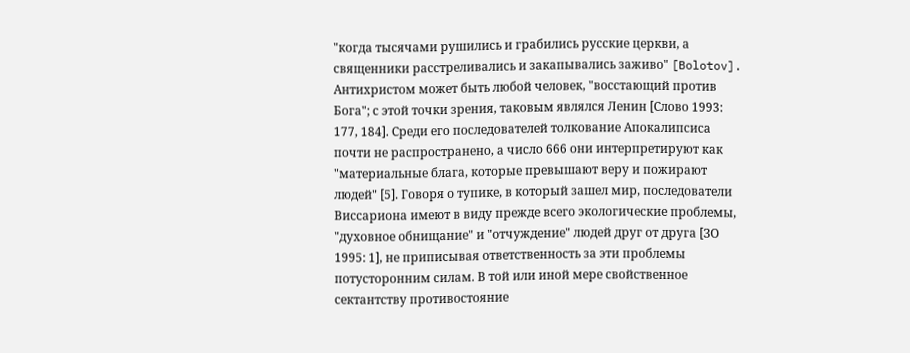"когда тысячами рушились и грабились русские церкви, а священники расстреливались и закапывались заживо" [Bolotov]. Антихристом может быть любой человек, "восстающий против Бога"; с этой точки зрения, таковым являлся Ленин [Слово 1993: 177, 184]. Среди его последователей толкование Апокалипсиса почти не распространено, а число 666 они интерпретируют как "материальные блага, которые превышают веру и пожирают людей" [5]. Говоря о тупике, в который зашел мир, последователи Виссариона имеют в виду прежде всего экологические проблемы, "духовное обнищание" и "отчуждение" людей друг от друга [ЗО 1995: 1], не приписывая ответственность за эти проблемы потусторонним силам. В той или иной мере свойственное сектантству противостояние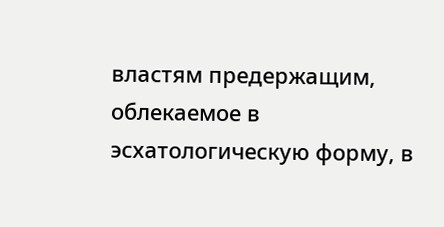властям предержащим, облекаемое в эсхатологическую форму, в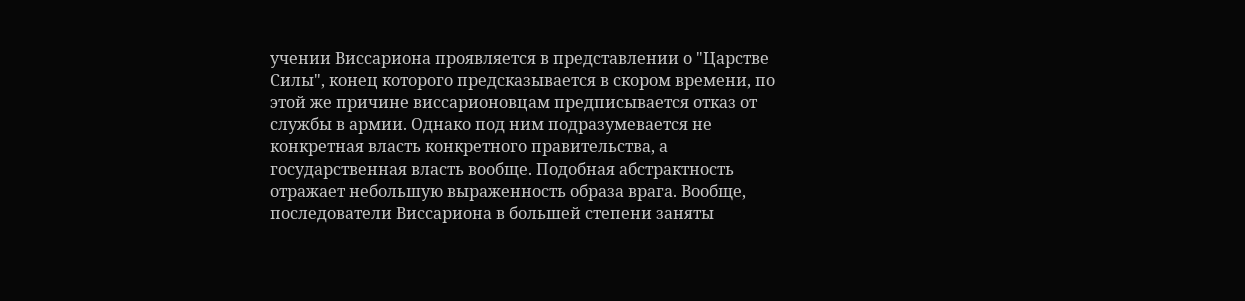учении Виссариона проявляется в представлении о "Царстве Силы", конец которого предсказывается в скором времени, по этой же причине виссарионовцам предписывается отказ от службы в армии. Однако под ним подразумевается не конкретная власть конкретного правительства, а государственная власть вообще. Подобная абстрактность отражает небольшую выраженность образа врага. Вообще, последователи Виссариона в большей степени заняты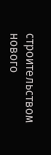строительством нового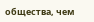общества, чем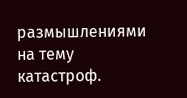размышлениями на тему катастроф.